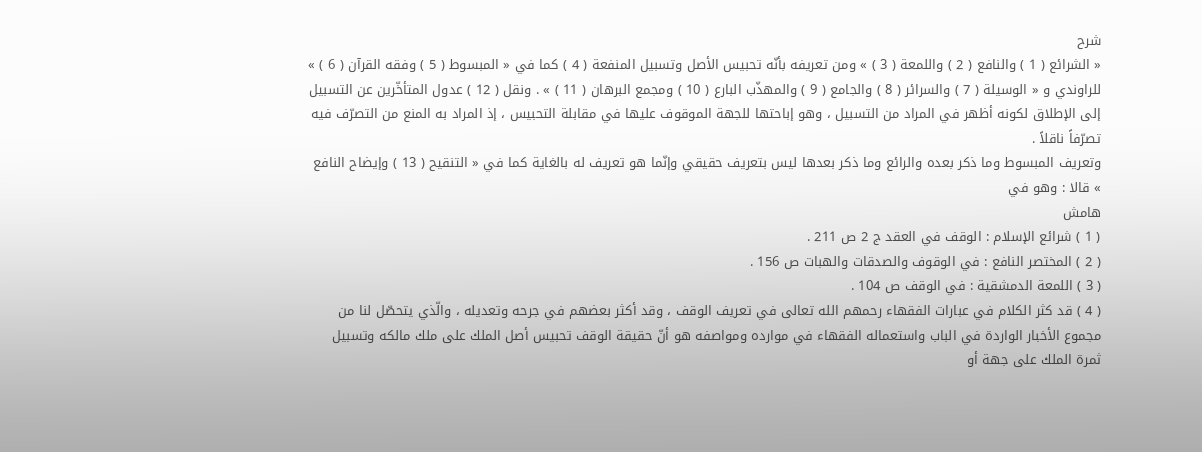شرح
« الشرائع ( 1 ) والنافع ( 2 ) واللمعة ( 3 ) » ومن تعريفه بأنّه تحبيس الأصل وتسبيل المنفعة ( 4 ) كما في « المبسوط ( 5 ) وفقه القرآن ( 6 ) » للراوندي و « الوسيلة ( 7 ) والسرائر ( 8 ) والجامع ( 9 ) والمهذّب البارع ( 10 ) ومجمع البرهان ( 11 ) » . ونقل ( 12 ) عدول المتأخّرين عن التسبيل إلى الإطلاق لكونه أظهر في المراد من التسبيل ، وهو إباحتها للجهة الموقوف عليها في مقابلة التحبيس ، إذ المراد به المنع من التصرّف فيه تصرّفاً ناقلاً .
وتعريف المبسوط وما ذكر بعده والرائع وما ذكر بعدها ليس بتعريف حقيقي وإنّما هو تعريف له بالغاية كما في « التنقيح ( 13 ) وإيضاح النافع » قالا : وهو في
هامش
( 1 ) شرائع الإسلام : الوقف في العقد ج 2 ص 211 .
( 2 ) المختصر النافع : في الوقوف والصدقات والهبات ص 156 .
( 3 ) اللمعة الدمشقية : في الوقف ص 104 .
( 4 ) قد كثر الكلام في عبارات الفقهاء رحمهم الله تعالى في تعريف الوقف ، وقد أكثر بعضهم في جرحه وتعديله ، والّذي يتحصّل لنا من مجموع الأخبار الواردة في الباب واستعماله الفقهاء في موارده ومواصفه هو أنّ حقيقة الوقف تحبيس أصل الملك على ملك مالكه وتسبيل ثمرة الملك على جهة أو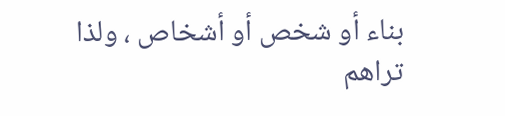بناء أو شخص أو أشخاص ، ولذا تراهم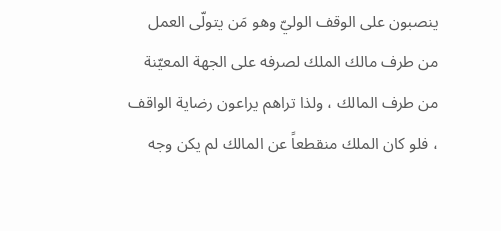ينصبون على الوقف الوليّ وهو مَن يتولّى العمل من طرف مالك الملك لصرفه على الجهة المعيّنة من طرف المالك ، ولذا تراهم يراعون رضاية الواقف ، فلو كان الملك منقطعاً عن المالك لم يكن وجه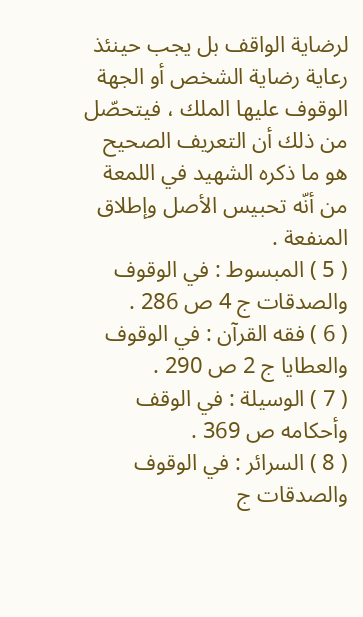لرضاية الواقف بل يجب حينئذ رعاية رضاية الشخص أو الجهة الوقوف عليها الملك ، فيتحصّل من ذلك أن التعريف الصحيح هو ما ذكره الشهيد في اللمعة من أنّه تحبيس الأصل وإطلاق المنفعة .
( 5 ) المبسوط : في الوقوف والصدقات ج 4 ص 286 .
( 6 ) فقه القرآن : في الوقوف والعطايا ج 2 ص 290 .
( 7 ) الوسيلة : في الوقف وأحكامه ص 369 .
( 8 ) السرائر : في الوقوف والصدقات ج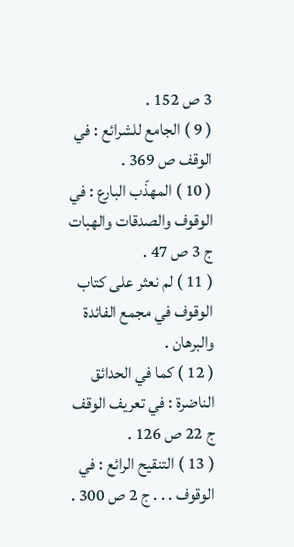3 ص 152 .
( 9 ) الجامع للشرائع : في الوقف ص 369 .
( 10 ) المهذّب البارع : في الوقوف والصدقات والهبات ج 3 ص 47 .
( 11 ) لم نعثر على كتاب الوقوف في مجمع الفائدة والبرهان .
( 12 ) كما في الحدائق الناضرة : في تعريف الوقف ج 22 ص 126 .
( 13 ) التنقيح الرائع : في الوقوف . . . ج 2 ص 300 .